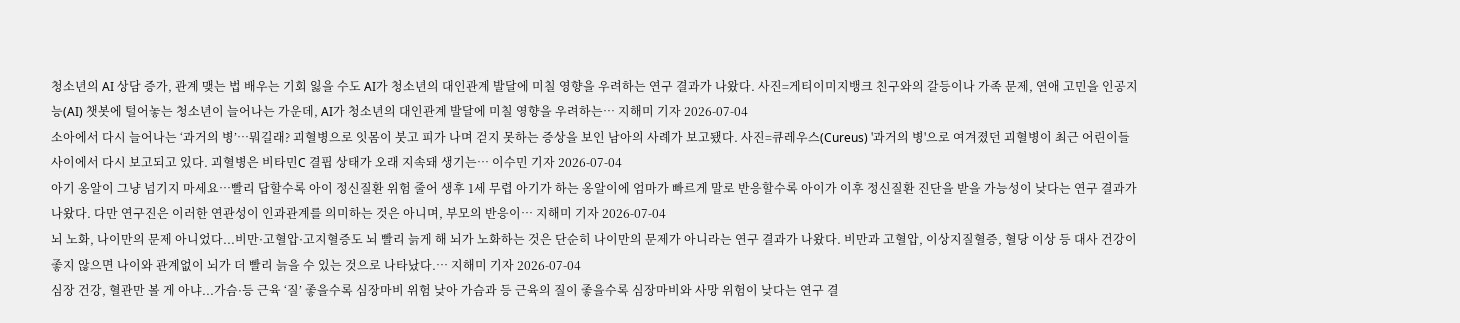청소년의 AI 상담 증가, 관계 맺는 법 배우는 기회 잃을 수도 AI가 청소년의 대인관계 발달에 미칠 영향을 우려하는 연구 결과가 나왔다. 사진=게티이미지뱅크 친구와의 갈등이나 가족 문제, 연애 고민을 인공지능(AI) 챗봇에 털어놓는 청소년이 늘어나는 가운데, AI가 청소년의 대인관계 발달에 미칠 영향을 우려하는… 지해미 기자 2026-07-04
소아에서 다시 늘어나는 ‘과거의 병’…뭐길래? 괴혈병으로 잇몸이 붓고 피가 나며 걷지 못하는 증상을 보인 남아의 사례가 보고됐다. 사진=큐레우스(Cureus) '과거의 병'으로 여겨졌던 괴혈병이 최근 어린이들 사이에서 다시 보고되고 있다. 괴혈병은 비타민C 결핍 상태가 오래 지속돼 생기는… 이수민 기자 2026-07-04
아기 옹알이 그냥 넘기지 마세요…빨리 답할수록 아이 정신질환 위험 줄어 생후 1세 무렵 아기가 하는 옹알이에 엄마가 빠르게 말로 반응할수록 아이가 이후 정신질환 진단을 받을 가능성이 낮다는 연구 결과가 나왔다. 다만 연구진은 이러한 연관성이 인과관계를 의미하는 것은 아니며, 부모의 반응이… 지해미 기자 2026-07-04
뇌 노화, 나이만의 문제 아니었다...비만·고혈압·고지혈증도 뇌 빨리 늙게 해 뇌가 노화하는 것은 단순히 나이만의 문제가 아니라는 연구 결과가 나왔다. 비만과 고혈압, 이상지질혈증, 혈당 이상 등 대사 건강이 좋지 않으면 나이와 관계없이 뇌가 더 빨리 늙을 수 있는 것으로 나타났다.… 지해미 기자 2026-07-04
심장 건강, 혈관만 볼 게 아냐...가슴·등 근육 ‘질’ 좋을수록 심장마비 위험 낮아 가슴과 등 근육의 질이 좋을수록 심장마비와 사망 위험이 낮다는 연구 결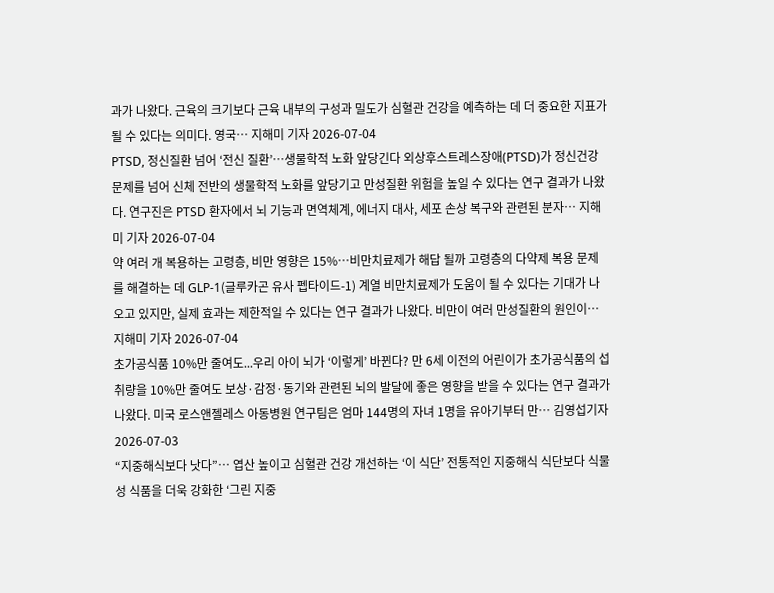과가 나왔다. 근육의 크기보다 근육 내부의 구성과 밀도가 심혈관 건강을 예측하는 데 더 중요한 지표가 될 수 있다는 의미다. 영국… 지해미 기자 2026-07-04
PTSD, 정신질환 넘어 ‘전신 질환’…생물학적 노화 앞당긴다 외상후스트레스장애(PTSD)가 정신건강 문제를 넘어 신체 전반의 생물학적 노화를 앞당기고 만성질환 위험을 높일 수 있다는 연구 결과가 나왔다. 연구진은 PTSD 환자에서 뇌 기능과 면역체계, 에너지 대사, 세포 손상 복구와 관련된 분자… 지해미 기자 2026-07-04
약 여러 개 복용하는 고령층, 비만 영향은 15%…비만치료제가 해답 될까 고령층의 다약제 복용 문제를 해결하는 데 GLP-1(글루카곤 유사 펩타이드-1) 계열 비만치료제가 도움이 될 수 있다는 기대가 나오고 있지만, 실제 효과는 제한적일 수 있다는 연구 결과가 나왔다. 비만이 여러 만성질환의 원인이… 지해미 기자 2026-07-04
초가공식품 10%만 줄여도...우리 아이 뇌가 ‘이렇게’ 바뀐다? 만 6세 이전의 어린이가 초가공식품의 섭취량을 10%만 줄여도 보상·감정·동기와 관련된 뇌의 발달에 좋은 영향을 받을 수 있다는 연구 결과가 나왔다. 미국 로스앤젤레스 아동병원 연구팀은 엄마 144명의 자녀 1명을 유아기부터 만… 김영섭기자 2026-07-03
“지중해식보다 낫다”… 엽산 높이고 심혈관 건강 개선하는 ‘이 식단’ 전통적인 지중해식 식단보다 식물성 식품을 더욱 강화한 ‘그린 지중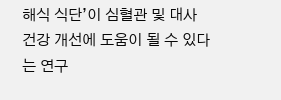해식 식단’이 심혈관 및 대사 건강 개선에 도움이 될 수 있다는 연구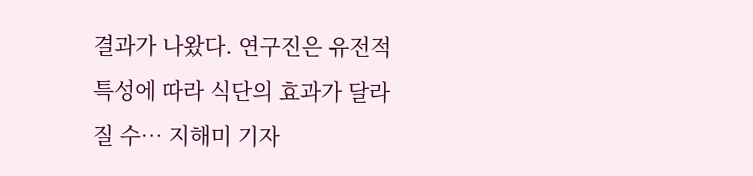결과가 나왔다. 연구진은 유전적 특성에 따라 식단의 효과가 달라질 수… 지해미 기자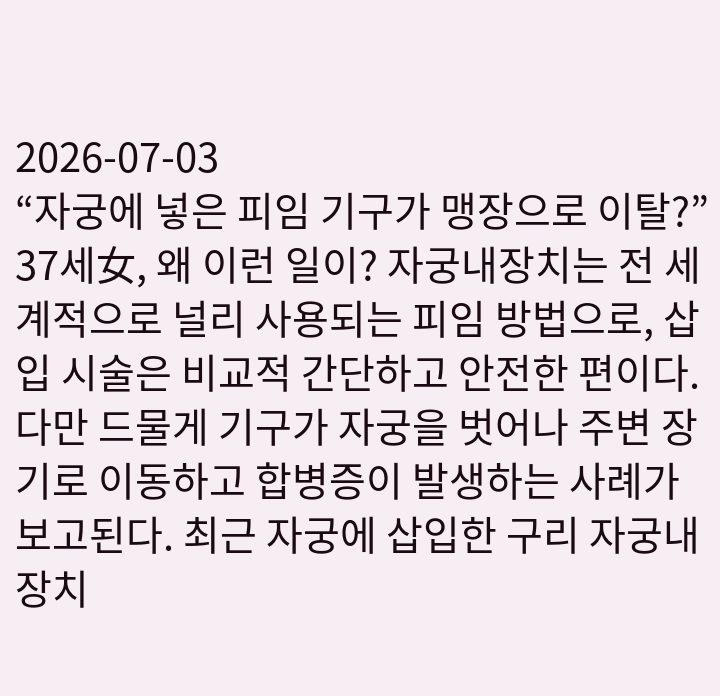2026-07-03
“자궁에 넣은 피임 기구가 맹장으로 이탈?” 37세女, 왜 이런 일이? 자궁내장치는 전 세계적으로 널리 사용되는 피임 방법으로, 삽입 시술은 비교적 간단하고 안전한 편이다. 다만 드물게 기구가 자궁을 벗어나 주변 장기로 이동하고 합병증이 발생하는 사례가 보고된다. 최근 자궁에 삽입한 구리 자궁내장치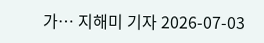가… 지해미 기자 2026-07-03